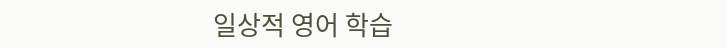일상적 영어 학습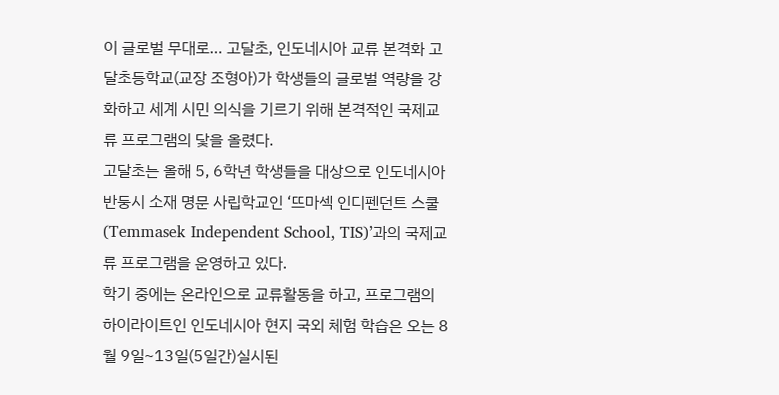이 글로벌 무대로… 고달초, 인도네시아 교류 본격화 고달초등학교(교장 조형아)가 학생들의 글로벌 역량을 강화하고 세계 시민 의식을 기르기 위해 본격적인 국제교류 프로그램의 닻을 올렸다.
고달초는 올해 5, 6학년 학생들을 대상으로 인도네시아 반둥시 소재 명문 사립학교인 ‘뜨마섹 인디펜던트 스쿨(Temmasek Independent School, TIS)’과의 국제교류 프로그램을 운영하고 있다.
학기 중에는 온라인으로 교류활동을 하고, 프로그램의 하이라이트인 인도네시아 현지 국외 체험 학습은 오는 8월 9일~13일(5일간)실시된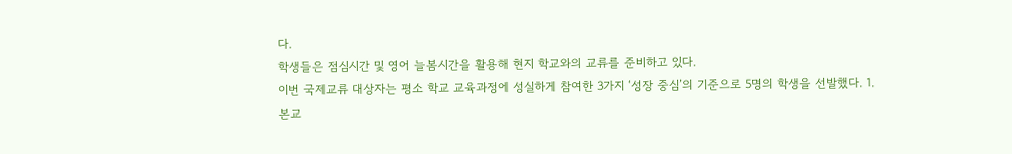다.
학생들은 점심시간 및 영어 늘봄시간을 활용해 현지 학교와의 교류를 준비하고 있다.
이번 국제교류 대상자는 평소 학교 교육과정에 성실하게 참여한 3가지 ‘성장 중심’의 기준으로 5명의 학생을 선발했다. 1.
본교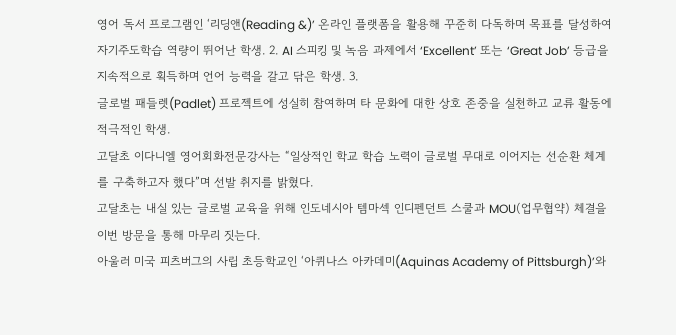영어 독서 프로그램인 ‘리딩앤(Reading &)’ 온라인 플랫폼을 활용해 꾸준히 다독하며 목표를 달성하여 자기주도학습 역량이 뛰어난 학생. 2. AI 스피킹 및 녹음 과제에서 ‘Excellent’ 또는 ‘Great Job’ 등급을 지속적으로 획득하며 언어 능력을 갈고 닦은 학생. 3.
글로벌 패들렛(Padlet) 프로젝트에 성실히 참여하며 타 문화에 대한 상호 존중을 실천하고 교류 활동에 적극적인 학생.
고달초 이다니엘 영어회화전문강사는 “일상적인 학교 학습 노력이 글로벌 무대로 이어지는 선순환 체계를 구축하고자 했다”며 선발 취지를 밝혔다.
고달초는 내실 있는 글로벌 교육을 위해 인도네시아 템마섹 인디펜던트 스쿨과 MOU(업무협약) 체결을 이번 방문을 통해 마무리 짓는다.
아울러 미국 피츠버그의 사립 초등학교인 ‘아퀴나스 아카데미(Aquinas Academy of Pittsburgh)’와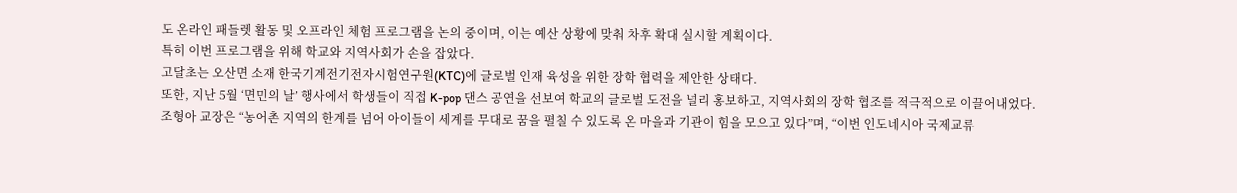도 온라인 패들렛 활동 및 오프라인 체험 프로그램을 논의 중이며, 이는 예산 상황에 맞춰 차후 확대 실시할 계획이다.
특히 이번 프로그램을 위해 학교와 지역사회가 손을 잡았다.
고달초는 오산면 소재 한국기계전기전자시험연구원(KTC)에 글로벌 인재 육성을 위한 장학 협력을 제안한 상태다.
또한, 지난 5월 ‘면민의 날’ 행사에서 학생들이 직접 K-pop 댄스 공연을 선보여 학교의 글로벌 도전을 널리 홍보하고, 지역사회의 장학 협조를 적극적으로 이끌어내었다.
조형아 교장은 “농어촌 지역의 한계를 넘어 아이들이 세계를 무대로 꿈을 펼칠 수 있도록 온 마을과 기관이 힘을 모으고 있다”며, “이번 인도네시아 국제교류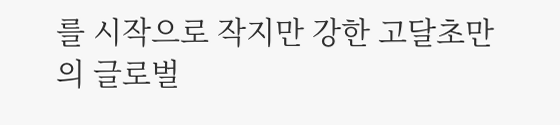를 시작으로 작지만 강한 고달초만의 글로벌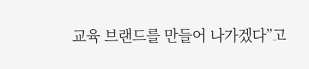교육 브랜드를 만들어 나가겠다”고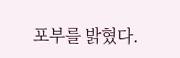포부를 밝혔다.